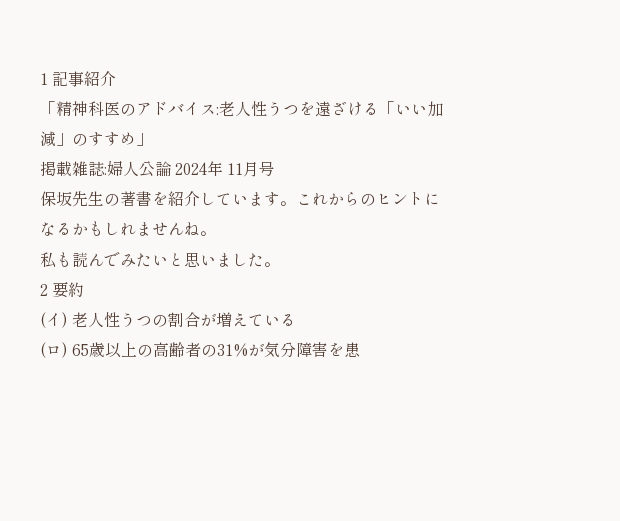1 記事紹介
「精神科医のアドバイス:老人性うつを遠ざける「いい加減」のすすめ」
掲載雑誌:婦人公論 2024年 11月号
保坂先生の著書を紹介しています。これからのヒントになるかもしれませんね。
私も読んでみたいと思いました。
2 要約
(イ) 老人性うつの割合が増えている
(ロ) 65歳以上の高齢者の31%が気分障害を患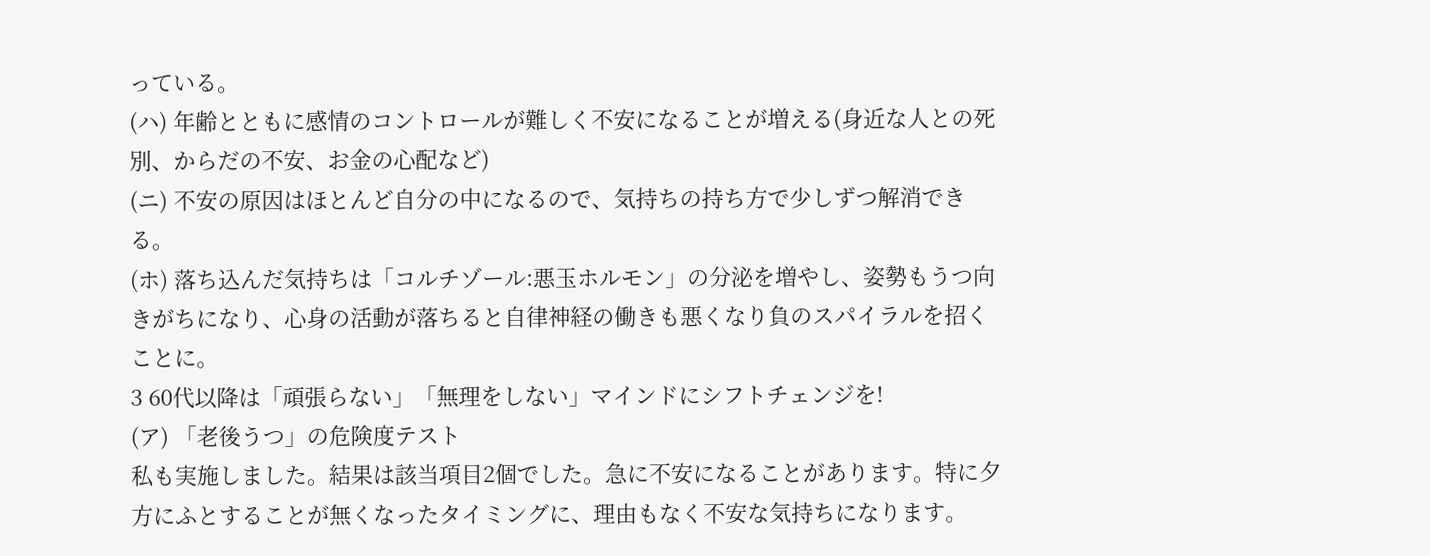っている。
(ハ) 年齢とともに感情のコントロールが難しく不安になることが増える(身近な人との死別、からだの不安、お金の心配など)
(ニ) 不安の原因はほとんど自分の中になるので、気持ちの持ち方で少しずつ解消できる。
(ホ) 落ち込んだ気持ちは「コルチゾール:悪玉ホルモン」の分泌を増やし、姿勢もうつ向きがちになり、心身の活動が落ちると自律神経の働きも悪くなり負のスパイラルを招くことに。
3 60代以降は「頑張らない」「無理をしない」マインドにシフトチェンジを!
(ア) 「老後うつ」の危険度テスト
私も実施しました。結果は該当項目2個でした。急に不安になることがあります。特に夕方にふとすることが無くなったタイミングに、理由もなく不安な気持ちになります。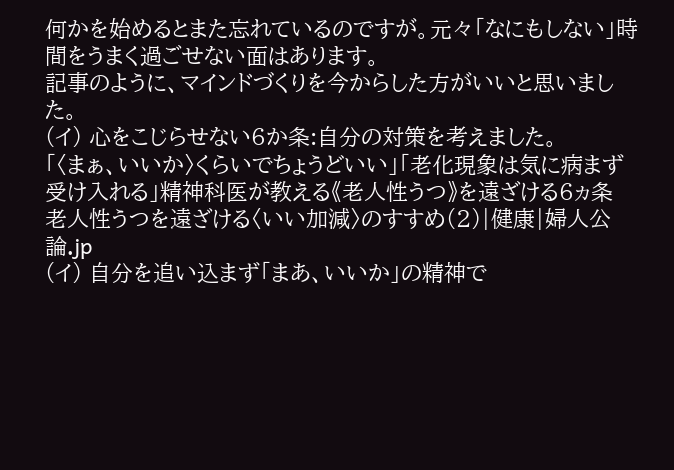何かを始めるとまた忘れているのですが。元々「なにもしない」時間をうまく過ごせない面はあります。
記事のように、マインドづくりを今からした方がいいと思いました。
(イ) 心をこじらせない6か条:自分の対策を考えました。
「〈まぁ、いいか〉くらいでちょうどいい」「老化現象は気に病まず受け入れる」精神科医が教える《老人性うつ》を遠ざける6ヵ条 老人性うつを遠ざける〈いい加減〉のすすめ(2)|健康|婦人公論.jp
(イ) 自分を追い込まず「まあ、いいか」の精神で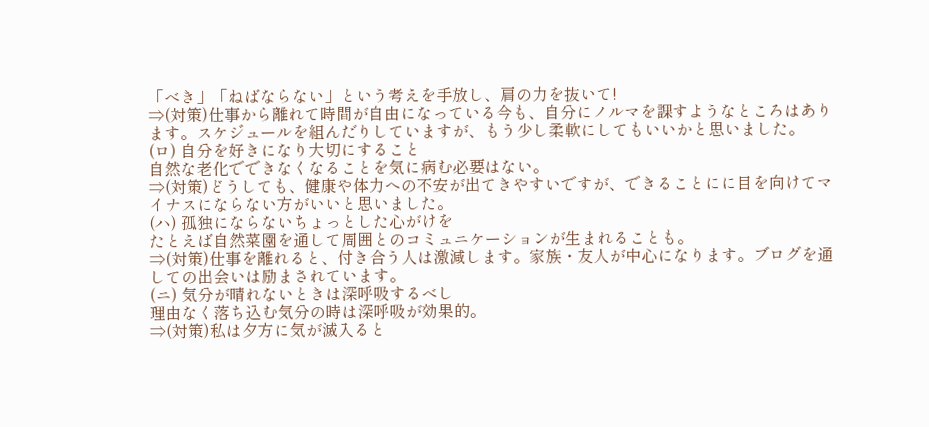「べき」「ねばならない」という考えを手放し、肩の力を抜いて!
⇒(対策)仕事から離れて時間が自由になっている今も、自分にノルマを課すようなところはあります。スケジュールを組んだりしていますが、もう少し柔軟にしてもいいかと思いました。
(ロ) 自分を好きになり大切にすること
自然な老化でできなくなることを気に病む必要はない。
⇒(対策)どうしても、健康や体力への不安が出てきやすいですが、できることにに目を向けてマイナスにならない方がいいと思いました。
(ハ) 孤独にならないちょっとした心がけを
たとえば自然菜園を通して周囲とのコミュニケーションが生まれることも。
⇒(対策)仕事を離れると、付き合う人は激減します。家族・友人が中心になります。ブログを通しての出会いは励まされています。
(ニ) 気分が晴れないときは深呼吸するべし
理由なく落ち込む気分の時は深呼吸が効果的。
⇒(対策)私は夕方に気が滅入ると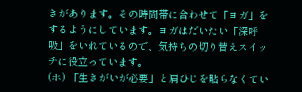きがあります。その時間帯に合わせて「ヨガ」をするようにしています。ヨガはだいたい「深呼吸」をいれているので、気持ちの切り替えスイッチに役立っています。
(ホ) 「生きがいが必要」と肩ひじを貼らなくてい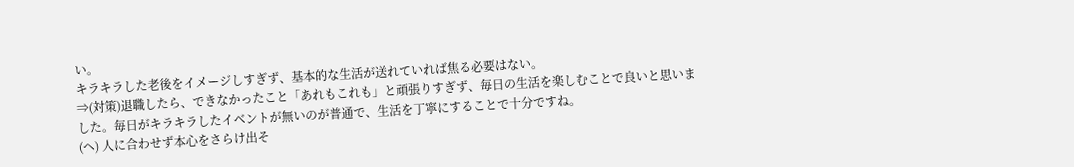い。
キラキラした老後をイメージしすぎず、基本的な生活が送れていれば焦る必要はない。
⇒(対策)退職したら、できなかったこと「あれもこれも」と頑張りすぎず、毎日の生活を楽しむことで良いと思いました。毎日がキラキラしたイベントが無いのが普通で、生活を丁寧にすることで十分ですね。
(ヘ) 人に合わせず本心をさらけ出そ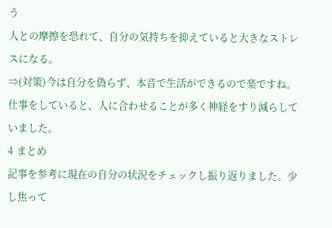う
人との摩擦を恐れて、自分の気持ちを抑えていると大きなストレスになる。
⇒(対策)今は自分を偽らず、本音で生活ができるので楽ですね。仕事をしていると、人に合わせることが多く神経をすり減らしていました。
4 まとめ
記事を参考に現在の自分の状況をチェックし振り返りました。少し焦って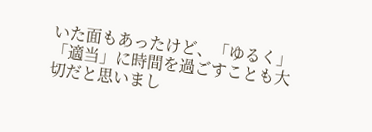いた面もあったけど、「ゆるく」「適当」に時間を過ごすことも大切だと思いまし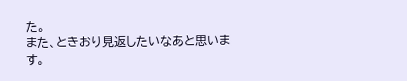た。
また、ときおり見返したいなあと思います。